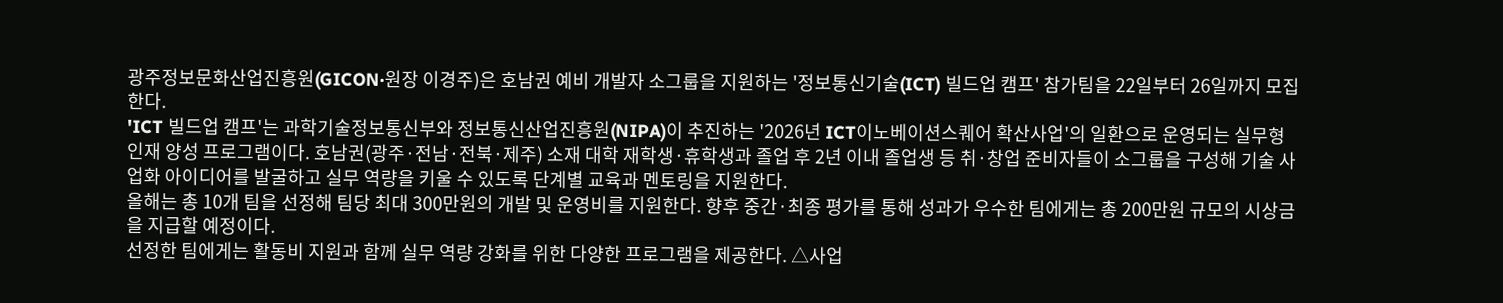광주정보문화산업진흥원(GICON·원장 이경주)은 호남권 예비 개발자 소그룹을 지원하는 '정보통신기술(ICT) 빌드업 캠프' 참가팀을 22일부터 26일까지 모집한다.
'ICT 빌드업 캠프'는 과학기술정보통신부와 정보통신산업진흥원(NIPA)이 추진하는 '2026년 ICT이노베이션스퀘어 확산사업'의 일환으로 운영되는 실무형 인재 양성 프로그램이다. 호남권(광주·전남·전북·제주) 소재 대학 재학생·휴학생과 졸업 후 2년 이내 졸업생 등 취·창업 준비자들이 소그룹을 구성해 기술 사업화 아이디어를 발굴하고 실무 역량을 키울 수 있도록 단계별 교육과 멘토링을 지원한다.
올해는 총 10개 팀을 선정해 팀당 최대 300만원의 개발 및 운영비를 지원한다. 향후 중간·최종 평가를 통해 성과가 우수한 팀에게는 총 200만원 규모의 시상금을 지급할 예정이다.
선정한 팀에게는 활동비 지원과 함께 실무 역량 강화를 위한 다양한 프로그램을 제공한다. △사업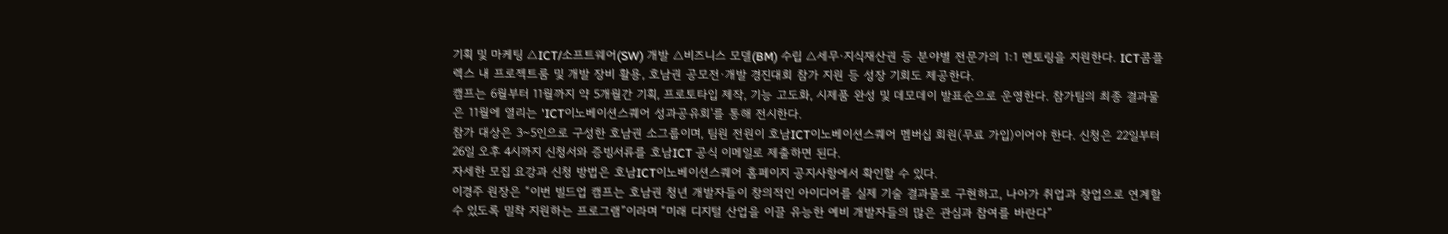기획 및 마케팅 △ICT/소프트웨어(SW) 개발 △비즈니스 모델(BM) 수립 △세무·지식재산권 등 분야별 전문가의 1:1 멘토링을 지원한다. ICT콤플렉스 내 프로젝트룸 및 개발 장비 활용, 호남권 공모전·개발 경진대회 참가 지원 등 성장 기회도 제공한다.
캠프는 6월부터 11월까지 약 5개월간 기획, 프로토타입 제작, 기능 고도화, 시제품 완성 및 데모데이 발표순으로 운영한다. 참가팀의 최종 결과물은 11월에 열리는 'ICT이노베이션스퀘어 성과공유회'를 통해 전시한다.
참가 대상은 3~5인으로 구성한 호남권 소그룹이며, 팀원 전원이 호남ICT이노베이션스퀘어 멤버십 회원(무료 가입)이어야 한다. 신청은 22일부터 26일 오후 4시까지 신청서와 증빙서류를 호남ICT 공식 이메일로 제출하면 된다.
자세한 모집 요강과 신청 방법은 호남ICT이노베이션스퀘어 홈페이지 공지사항에서 확인할 수 있다.
이경주 원장은 “이번 빌드업 캠프는 호남권 청년 개발자들이 창의적인 아이디어를 실제 기술 결과물로 구현하고, 나아가 취업과 창업으로 연계할 수 있도록 밀착 지원하는 프로그램”이라며 “미래 디지털 산업을 이끌 유능한 예비 개발자들의 많은 관심과 참여를 바란다”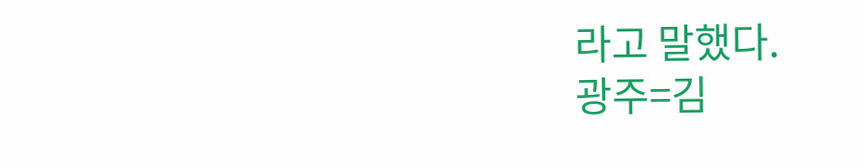라고 말했다.
광주=김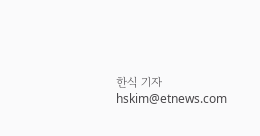한식 기자 hskim@etnews.com